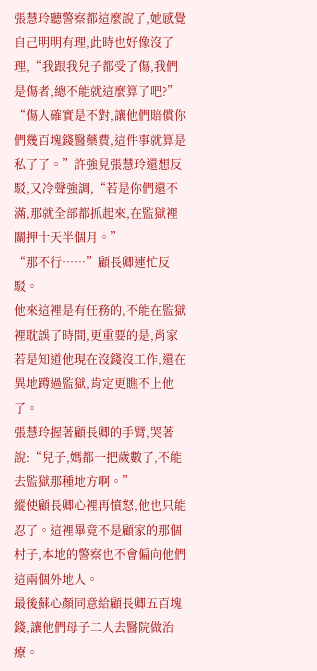張慧玲聽警察都這麼說了,她感覺自己明明有理,此時也好像沒了理,“我跟我兒子都受了傷,我們是傷者,總不能就這麼算了吧?”
“傷人確實是不對,讓他們賠償你們幾百塊錢醫藥費,這件事就算是私了了。”許強見張慧玲還想反駁,又冷聲強調,“若是你們還不滿,那就全部都抓起來,在監獄裡關押十天半個月。”
“那不行……”顧長卿連忙反駁。
他來這裡是有任務的,不能在監獄裡耽誤了時間,更重要的是,肖家若是知道他現在沒錢沒工作,還在異地蹲過監獄,肯定更瞧不上他了。
張慧玲握著顧長卿的手臂,哭著說:“兒子,媽都一把歲數了,不能去監獄那種地方啊。”
縱使顧長卿心裡再憤怒,他也只能忍了。這裡畢竟不是顧家的那個村子,本地的警察也不會偏向他們這兩個外地人。
最後蘇心顏同意給顧長卿五百塊錢,讓他們母子二人去醫院做治療。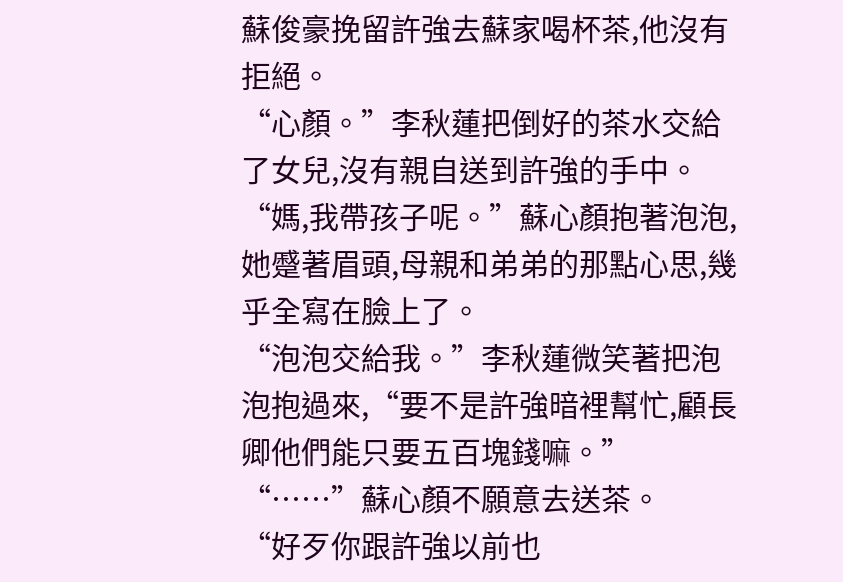蘇俊豪挽留許強去蘇家喝杯茶,他沒有拒絕。
“心顏。”李秋蓮把倒好的茶水交給了女兒,沒有親自送到許強的手中。
“媽,我帶孩子呢。”蘇心顏抱著泡泡,她蹙著眉頭,母親和弟弟的那點心思,幾乎全寫在臉上了。
“泡泡交給我。”李秋蓮微笑著把泡泡抱過來,“要不是許強暗裡幫忙,顧長卿他們能只要五百塊錢嘛。”
“……”蘇心顏不願意去送茶。
“好歹你跟許強以前也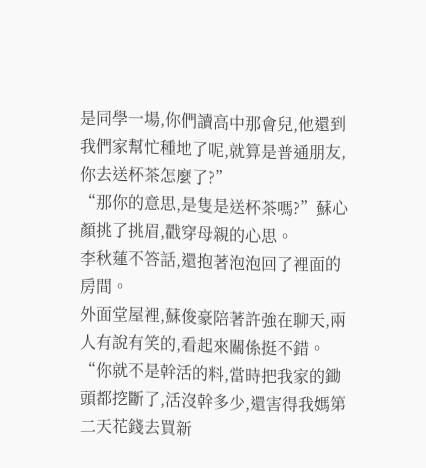是同學一場,你們讀高中那會兒,他還到我們家幫忙種地了呢,就算是普通朋友,你去送杯茶怎麼了?”
“那你的意思,是隻是送杯茶嗎?”蘇心顏挑了挑眉,戳穿母親的心思。
李秋蓮不答話,還抱著泡泡回了裡面的房間。
外面堂屋裡,蘇俊豪陪著許強在聊天,兩人有說有笑的,看起來關係挺不錯。
“你就不是幹活的料,當時把我家的鋤頭都挖斷了,活沒幹多少,還害得我媽第二天花錢去買新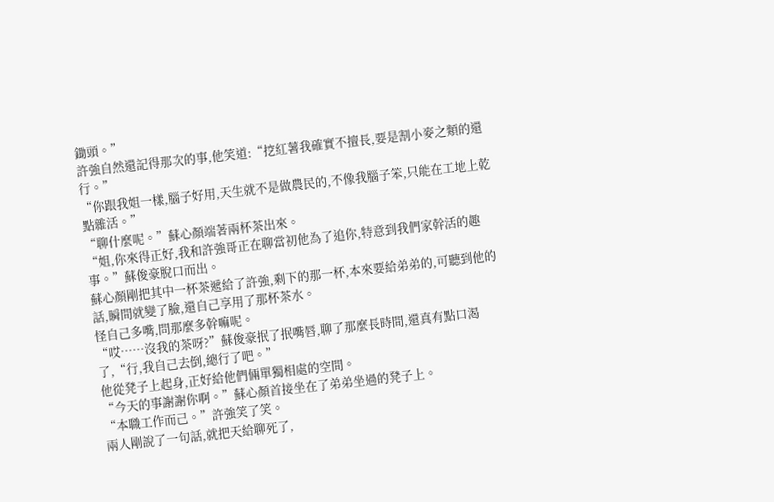鋤頭。”
許強自然還記得那次的事,他笑道:“挖紅薯我確實不擅長,要是割小麥之類的還行。”
“你跟我姐一樣,腦子好用,天生就不是做農民的,不像我腦子笨,只能在工地上乾點雜活。”
“聊什麼呢。”蘇心顏端著兩杯茶出來。
“姐,你來得正好,我和許強哥正在聊當初他為了追你,特意到我們家幹活的趣事。”蘇俊豪脫口而出。
蘇心顏剛把其中一杯茶遞給了許強,剩下的那一杯,本來要給弟弟的,可聽到他的話,瞬間就變了臉,還自己享用了那杯茶水。
怪自己多嘴,問那麼多幹嘛呢。
“哎……沒我的茶呀?”蘇俊豪抿了抿嘴唇,聊了那麼長時間,還真有點口渴了,“行,我自己去倒,總行了吧。”
他從凳子上起身,正好給他們倆單獨相處的空間。
“今天的事謝謝你啊。”蘇心顏首接坐在了弟弟坐過的凳子上。
“本職工作而己。”許強笑了笑。
兩人剛說了一句話,就把天給聊死了,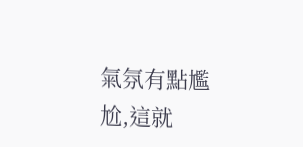氣氛有點尷尬,這就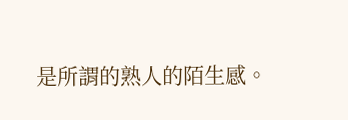是所謂的熟人的陌生感。